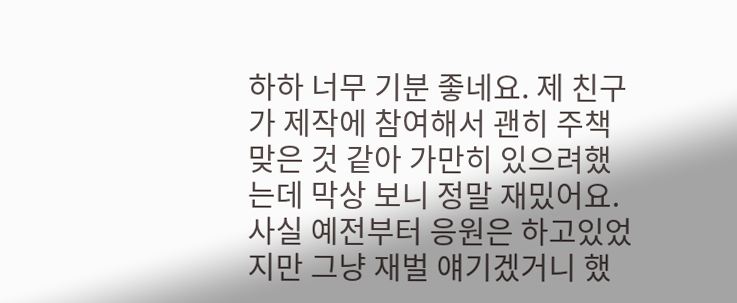하하 너무 기분 좋네요. 제 친구가 제작에 참여해서 괜히 주책맞은 것 같아 가만히 있으려했는데 막상 보니 정말 재밌어요. 사실 예전부터 응원은 하고있었지만 그냥 재벌 얘기겠거니 했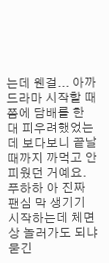는데 웬걸... 아까 드라마 시작할 때 쯤에 담배를 한 대 피우려했었는데 보다보니 끝날 때까지 까먹고 안 피웠던 거예요. 푸하하 아 진짜 팬심 막 생기기 시작하는데 체면상 놀러가도 되냐 묻긴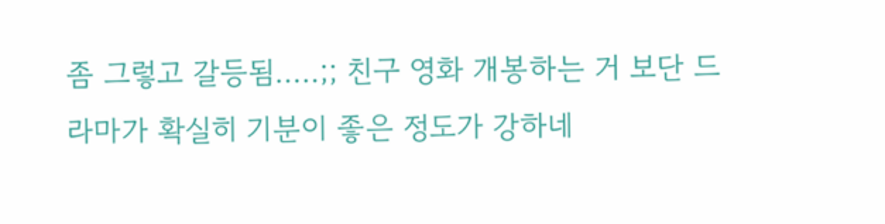좀 그렇고 갈등됨.....;; 친구 영화 개봉하는 거 보단 드라마가 확실히 기분이 좋은 정도가 강하네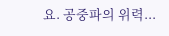요. 공중파의 위력...